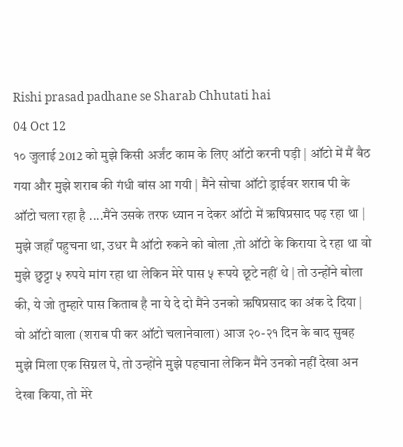Rishi prasad padhane se Sharab Chhutati hai
04 Oct 12
१० जुलाई 2012 को मुझे किसी अर्जंट काम के लिए ऑटो करनी पड़ी | ऑटो में मैं बैठ गया और मुझे शराब की गंधी बांस आ गयी | मैंने सोचा ऑटो ड्राईवर शराब पी के ऑटो चला रहा है ....मैंने उसके तरफ ध्यान न देकर ऑटो में ऋषिप्रसाद पढ़ रहा था | मुझे जहाँ पहुचना था, उधर मै ऑटो रुकने को बोला ,तो ऑटो के किराया दे रहा था वो मुझे छुट्टा ५ रुपये मांग रहा था लेकिन मेरे पास ५ रूपये छूटे नहीं थे | तो उन्होंने बोला की, ये जो तुम्हारे पास किताब है ना ये दे दो मैंने उनको ऋषिप्रसाद का अंक दे दिया | वो ऑटो वाला (शराब पी कर ऑटो चलानेवाला) आज २०-२१ दिन के बाद सुबह मुझे मिला एक सिग्नल पे, तो उन्होंने मुझे पहचाना लेकिन मैंने उनको नहीं देखा अन देखा किया, तो मेरे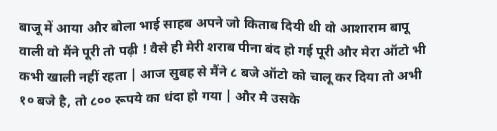बाजू में आया और बोला भाई साहब अपने जो किताब दियी थी वो आशाराम बापू वाली वो मैंने पूरी तो पढ़ी ! वैसे ही मेरी शराब पीना बंद हो गई पूरी और मेरा ऑटो भी कभी खाली नहीं रहता | आज सुबह से मैंने ८ बजे ऑटो को चालू कर दिया तो अभी १० बजे है, तो ८०० रूपये का धंदा हो गया | और मै उसके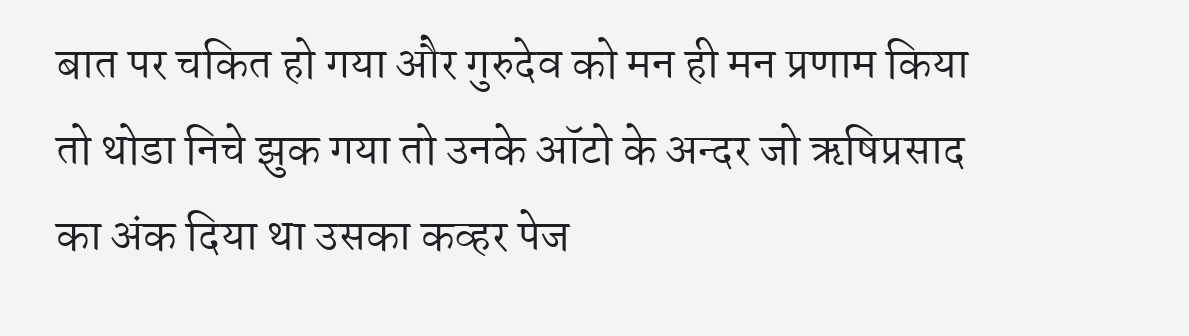बात पर चकित हो गया और गुरुदेव को मन ही मन प्रणाम किया तो थोडा निचे झुक गया तो उनके ऑटो के अन्दर जो ऋषिप्रसाद का अंक दिया था उसका कव्हर पेज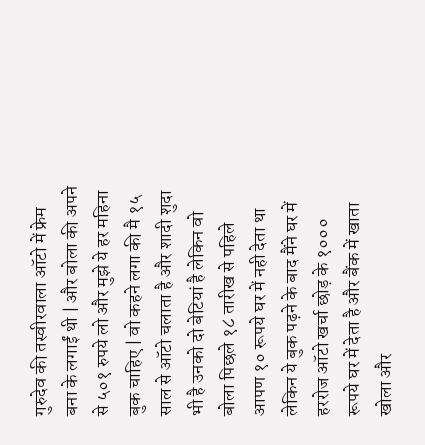गुरुदेव की तस्वीरवाला ऑटो में फ्रेम बना के लगाईं थी | और बोला की अपने से ५०१ रुपये लो और मुझे ये हर महिना बुक चाहिए | वो कहने लगा की मै १५ साल से ऑटो चलाता है और शादी शुदा भी है उनको दो बेटियां है लेकिन वो बोला पिछले १८ तारीख से पहिले आपण १० रूपये घर में नही देता था लेकिन ये बुक पढ़ने के बाद मैंने घर में हररोज ऑटो खर्चा छोड़ के १००० रूपये घर में देता है और बैंक में खाता खोला और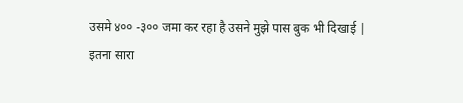उसमे ४०० -३०० जमा कर रहा है उसने मुझे पास बुक भी दिखाई |
इतना सारा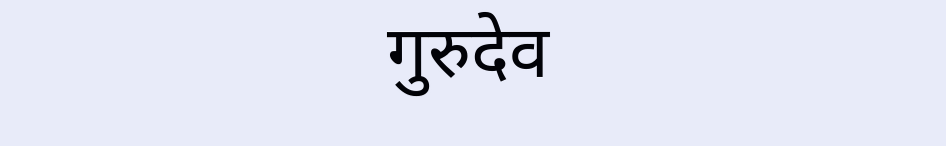गुरुदेव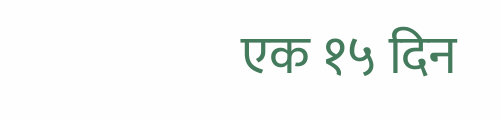एक १५ दिन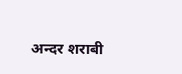अन्दर शराबी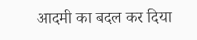आदमी का बदल कर दिया